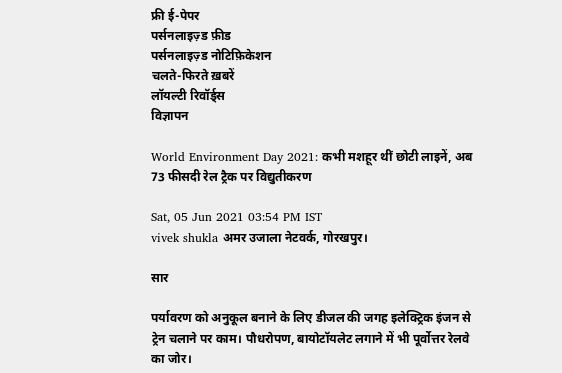फ्री ई-पेपर
पर्सनलाइज़्ड फ़ीड
पर्सनलाइज़्ड नोटिफ़िकेशन
चलते-फिरते ख़बरें
लॉयल्टी रिवॉर्ड्स
विज्ञापन

World Environment Day 2021: कभी मशहूर थीं छोटी लाइनें, अब 73 फीसदी रेल ट्रैक पर विद्युतीकरण

Sat, 05 Jun 2021 03:54 PM IST
vivek shukla अमर उजाला नेटवर्क, गोरखपुर।

सार

पर्यावरण को अनुकूल बनाने के लिए डीजल की जगह इलेक्ट्रिक इंजन से ट्रेन चलाने पर काम। पौधरोपण, बायोटॉयलेट लगाने में भी पूर्वोत्तर रेलवे का जोर।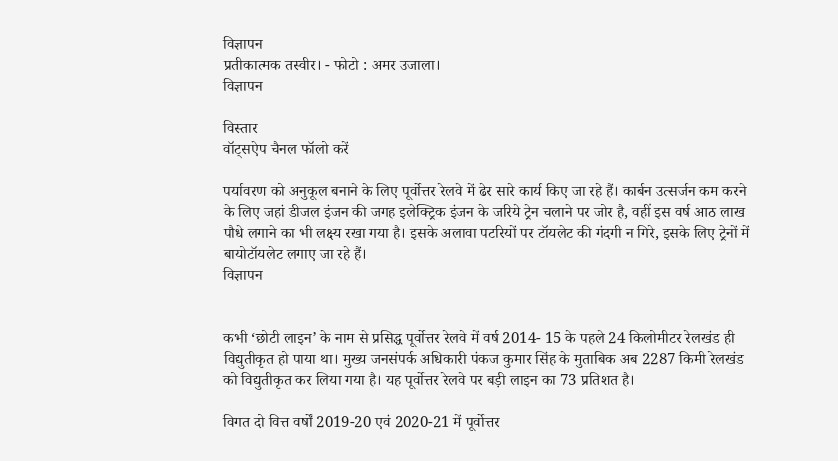विज्ञापन
प्रतीकात्मक तस्वीर। - फोटो : अमर उजाला।
विज्ञापन

विस्तार
वॉट्सऐप चैनल फॉलो करें

पर्यावरण को अनुकूल बनाने के लिए पूर्वोत्तर रेलवे में ढेर सारे कार्य किए जा रहे हैं। कार्बन उत्सर्जन कम करने के लिए जहां डीजल इंजन की जगह इलेक्ट्रिक इंजन के जरिये ट्रेन चलाने पर जोर है, वहीं इस वर्ष आठ लाख पौधे लगाने का भी लक्ष्य रखा गया है। इसके अलावा पटरियों पर टॉयलेट की गंदगी न गिरे, इसके लिए ट्रेनों में बायोटॉयलेट लगाए जा रहे हैं।
विज्ञापन


कभी ‘छोटी लाइन’ के नाम से प्रसिद्ध पूर्वोत्तर रेलवे में वर्ष 2014- 15 के पहले 24 किलोमीटर रेलखंड ही विद्युतीकृत हो पाया था। मुख्य जनसंपर्क अधिकारी पंकज कुमार सिंह के मुताबिक अब 2287 किमी रेलखंड को विद्युतीकृत कर लिया गया है। यह पूर्वोत्तर रेलवे पर बड़ी लाइन का 73 प्रतिशत है।

विगत दो वित्त वर्षों 2019-20 एवं 2020-21 में पूर्वोत्तर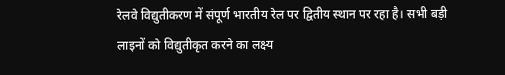रेलवे विद्युतीकरण में संपूर्ण भारतीय रेल पर द्वितीय स्थान पर रहा है। सभी बड़ी लाइनों को विद्युतीकृत करने का लक्ष्य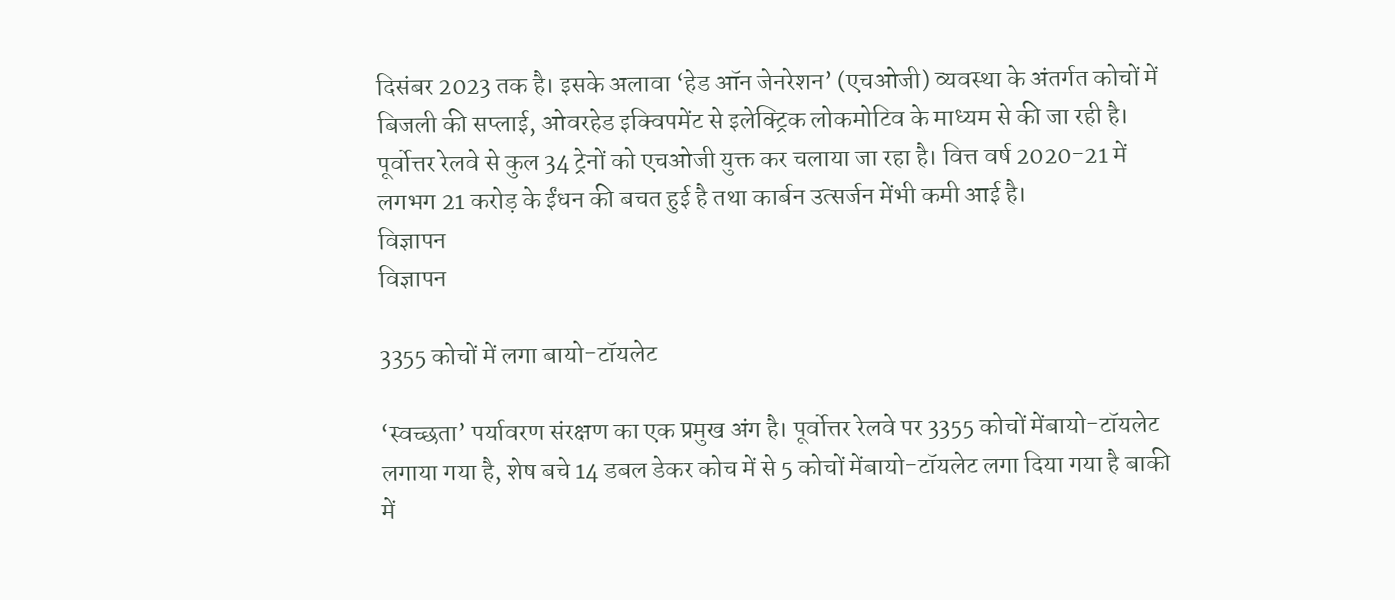दिसंबर 2023 तक है। इसके अलावा ‘हेड ऑन जेनरेशन’ (एचओजी) व्यवस्था के अंतर्गत कोचों में बिजली की सप्लाई, ओवरहेड इक्विपमेंट से इलेक्ट्रिक लोकमोटिव के माध्यम से की जा रही है। पूर्वोत्तर रेलवे से कुल 34 ट्रेनों को एचओजी युक्त कर चलाया जा रहा है। वित्त वर्ष 2020-21 में लगभग 21 करोड़ के ईंधन की बचत हुई है तथा कार्बन उत्सर्जन मेंभी कमी आई है।
विज्ञापन
विज्ञापन

3355 कोचों में लगा बायो-टॉयलेट

‘स्वच्छता’ पर्यावरण संरक्षण का एक प्रमुख अंग है। पूर्वोत्तर रेलवे पर 3355 कोचों मेंबायो-टॉयलेट लगाया गया है, शेष बचे 14 डबल डेकर कोच में से 5 कोचों मेंबायो-टॉयलेट लगा दिया गया है बाकी में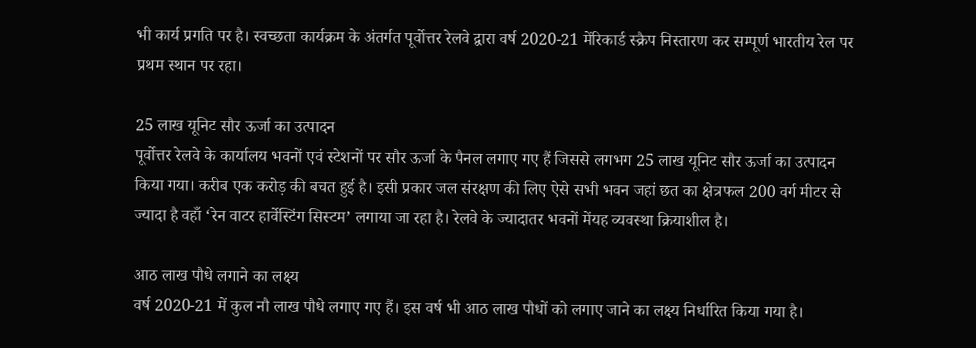भी कार्य प्रगति पर है। स्वच्छता कार्यक्रम के अंतर्गत पूर्वोत्तर रेलवे द्वारा वर्ष 2020-21 मेंरिकार्ड स्क्रैप निस्तारण कर सम्पूर्ण भारतीय रेल पर प्रथम स्थान पर रहा।

25 लाख यूनिट सौर ऊर्जा का उत्पादन
पूर्वोत्तर रेलवे के कार्यालय भवनों एवं स्टेशनों पर सौर ऊर्जा के पैनल लगाए गए हैं जिससे लगभग 25 लाख यूनिट सौर ऊर्जा का उत्पादन किया गया। करीब एक करोड़ की बचत हुई है। इसी प्रकार जल संरक्षण की लिए ऐसे सभी भवन जहां छत का क्षेत्रफल 200 वर्ग मीटर से ज्यादा है वहाँ ‘रेन वाटर हार्वेस्टिंग सिस्टम’ लगाया जा रहा है। रेलवे के ज्यादातर भवनों मेंयह व्यवस्था क्रियाशील है।

आठ लाख पौधे लगाने का लक्ष्य
वर्ष 2020-21 में कुल नौ लाख पौधे लगाए गए हैं। इस वर्ष भी आठ लाख पौधों को लगाए जाने का लक्ष्य निर्धारित किया गया है।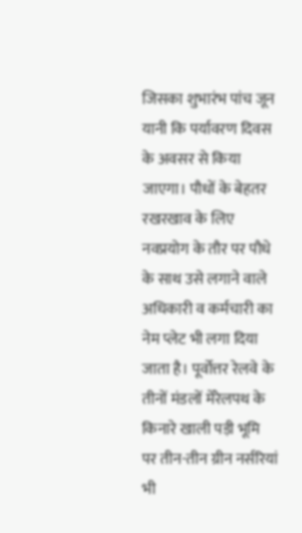जिसका शुभारंभ पांच जून यानी कि पर्यावरण दिवस के अवसर से किया जाएगा। पौधों के बेहतर रखरखाव के लिए नवप्रयोग के तौर पर पौधे के साथ उसे लगाने वाले अधिकारी व कर्मचारी का नेम प्लेट भी लगा दिया जाता है। पूर्वोत्तर रेलवे के तीनों मंडलों मेंरेलपथ के किनारे खाली पड़ी भूमि पर तीन-तीन ग्रीन नर्सरियां भी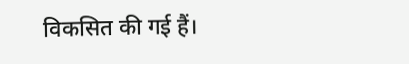विकसित की गई हैं।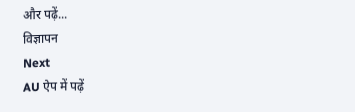और पढ़ें...
विज्ञापन
Next
AU ऐप में पढ़ें